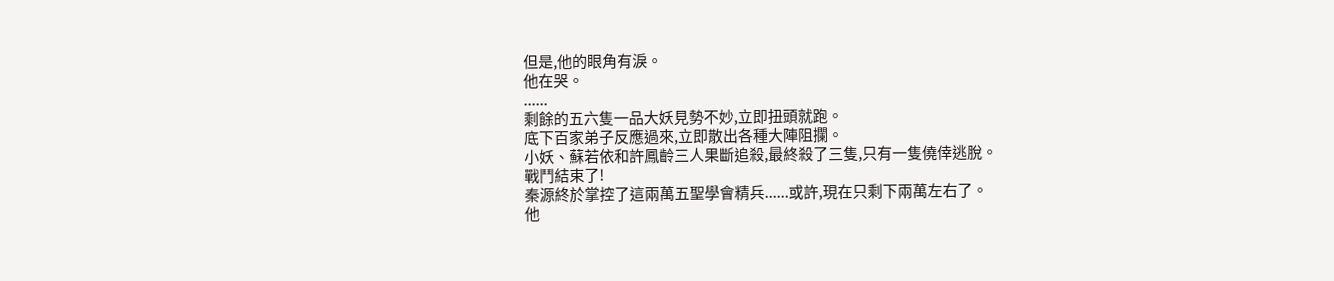但是,他的眼角有淚。
他在哭。
......
剩餘的五六隻一品大妖見勢不妙,立即扭頭就跑。
底下百家弟子反應過來,立即散出各種大陣阻攔。
小妖、蘇若依和許鳳齡三人果斷追殺,最終殺了三隻,只有一隻僥倖逃脫。
戰鬥結束了!
秦源終於掌控了這兩萬五聖學會精兵......或許,現在只剩下兩萬左右了。
他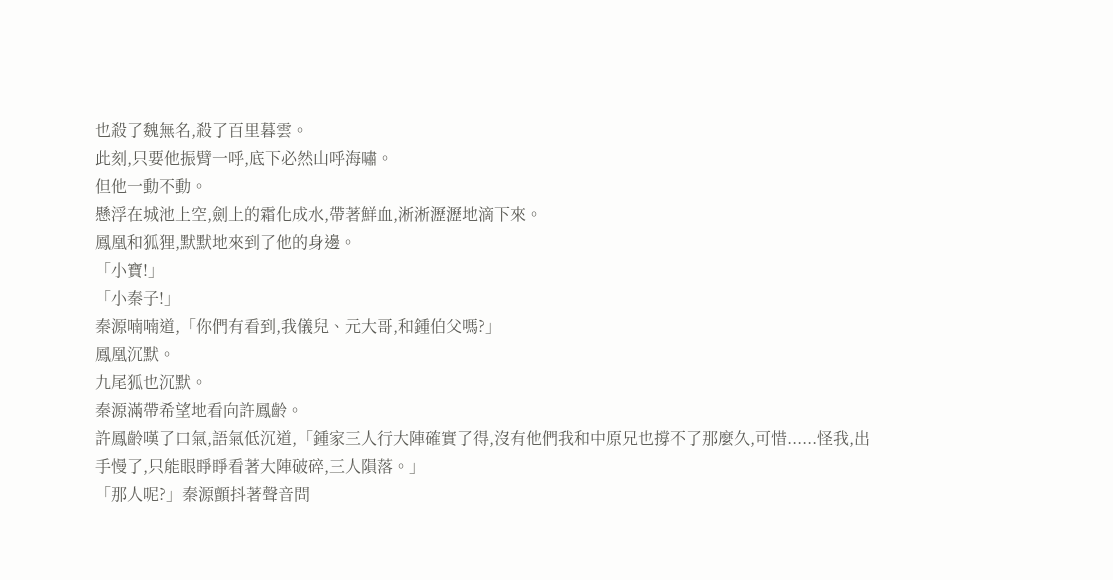也殺了魏無名,殺了百里暮雲。
此刻,只要他振臂一呼,底下必然山呼海嘯。
但他一動不動。
懸浮在城池上空,劍上的霜化成水,帶著鮮血,淅淅瀝瀝地滴下來。
鳳凰和狐狸,默默地來到了他的身邊。
「小寶!」
「小秦子!」
秦源喃喃道,「你們有看到,我儀兒、元大哥,和鍾伯父嗎?」
鳳凰沉默。
九尾狐也沉默。
秦源滿帶希望地看向許鳳齡。
許鳳齡嘆了口氣,語氣低沉道,「鍾家三人行大陣確實了得,沒有他們我和中原兄也撐不了那麼久,可惜......怪我,出手慢了,只能眼睜睜看著大陣破碎,三人隕落。」
「那人呢?」秦源顫抖著聲音問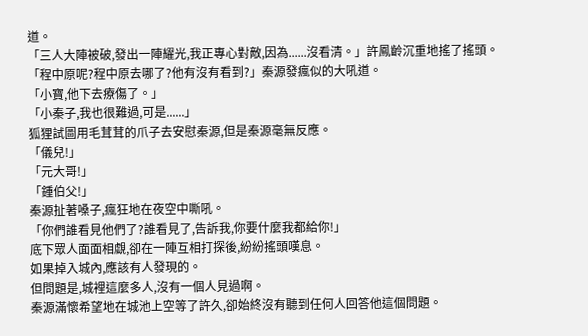道。
「三人大陣被破,發出一陣耀光,我正專心對敵,因為......沒看清。」許鳳齡沉重地搖了搖頭。
「程中原呢?程中原去哪了?他有沒有看到?」秦源發瘋似的大吼道。
「小寶,他下去療傷了。」
「小秦子,我也很難過,可是......」
狐狸試圖用毛茸茸的爪子去安慰秦源,但是秦源毫無反應。
「儀兒!」
「元大哥!」
「鍾伯父!」
秦源扯著嗓子,瘋狂地在夜空中嘶吼。
「你們誰看見他們了?誰看見了,告訴我,你要什麼我都給你!」
底下眾人面面相覷,卻在一陣互相打探後,紛紛搖頭嘆息。
如果掉入城內,應該有人發現的。
但問題是,城裡這麼多人,沒有一個人見過啊。
秦源滿懷希望地在城池上空等了許久,卻始終沒有聽到任何人回答他這個問題。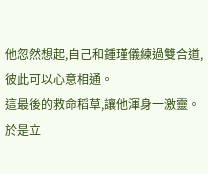他忽然想起,自己和鍾瑾儀練過雙合道,彼此可以心意相通。
這最後的救命稻草,讓他渾身一激靈。
於是立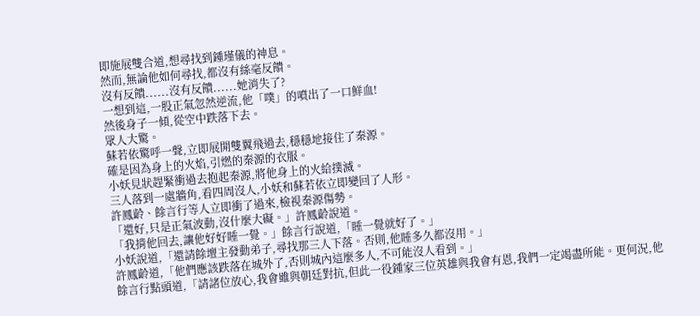即施展雙合道,想尋找到鍾瑾儀的神息。
然而,無論他如何尋找,都沒有絲毫反饋。
沒有反饋......沒有反饋......她消失了?
一想到這,一股正氣忽然逆流,他「噗」的噴出了一口鮮血!
然後身子一傾,從空中跌落下去。
眾人大驚。
蘇若依驚呼一聲,立即展開雙翼飛過去,穩穩地接住了秦源。
確是因為身上的火焰,引燃的秦源的衣服。
小妖見狀趕緊衝過去抱起秦源,將他身上的火給撲滅。
三人落到一處牆角,看四周沒人,小妖和蘇若依立即變回了人形。
許鳳齡、餘言行等人立即衝了過來,檢視秦源傷勢。
「還好,只是正氣波動,沒什麼大礙。」許鳳齡說道。
「我揹他回去,讓他好好睡一覺。」餘言行說道,「睡一覺就好了。」
小妖說道,「還請餘壇主發動弟子,尋找那三人下落。否則,他睡多久都沒用。」
許鳳齡道,「他們應該跌落在城外了,否則城內這麼多人,不可能沒人看到。」
餘言行點頭道,「請諸位放心,我會雖與朝廷對抗,但此一役鍾家三位英雄與我會有恩,我們一定竭盡所能。更何況,他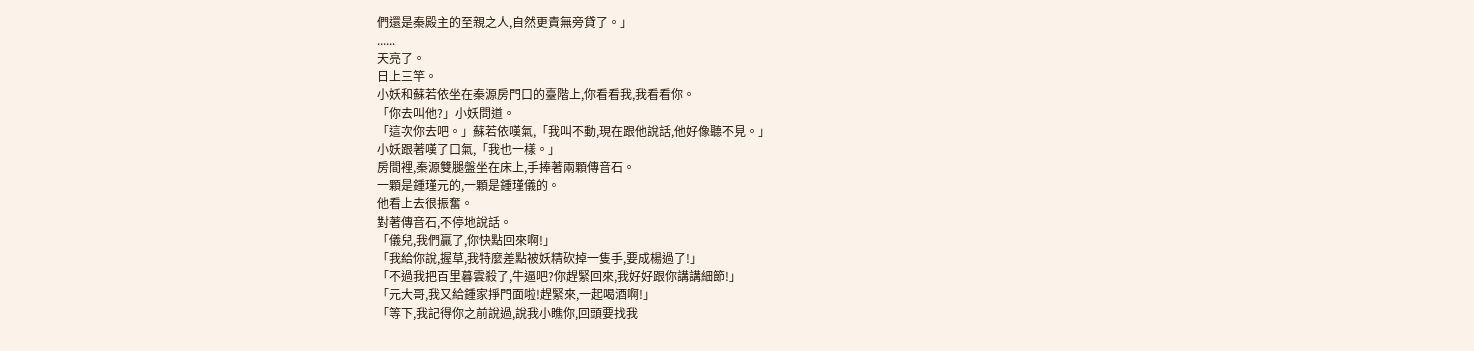們還是秦殿主的至親之人,自然更責無旁貸了。」
......
天亮了。
日上三竿。
小妖和蘇若依坐在秦源房門口的臺階上,你看看我,我看看你。
「你去叫他?」小妖問道。
「這次你去吧。」蘇若依嘆氣,「我叫不動,現在跟他說話,他好像聽不見。」
小妖跟著嘆了口氣,「我也一樣。」
房間裡,秦源雙腿盤坐在床上,手捧著兩顆傳音石。
一顆是鍾瑾元的,一顆是鍾瑾儀的。
他看上去很振奮。
對著傳音石,不停地說話。
「儀兒,我們贏了,你快點回來啊!」
「我給你說,握草,我特麼差點被妖精砍掉一隻手,要成楊過了!」
「不過我把百里暮雲殺了,牛逼吧?你趕緊回來,我好好跟你講講細節!」
「元大哥,我又給鍾家掙門面啦!趕緊來,一起喝酒啊!」
「等下,我記得你之前說過,說我小瞧你,回頭要找我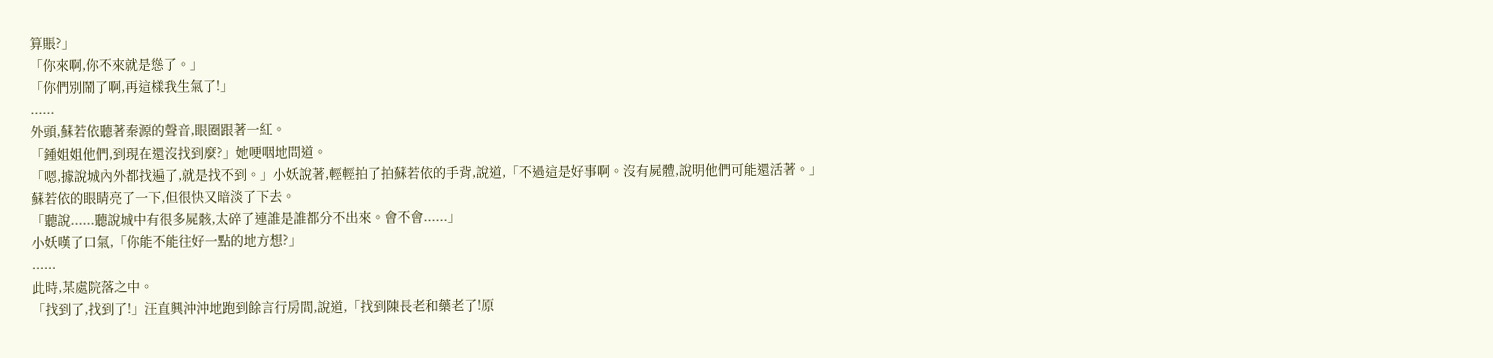算賬?」
「你來啊,你不來就是慫了。」
「你們別鬧了啊,再這樣我生氣了!」
......
外頭,蘇若依聽著秦源的聲音,眼圈跟著一紅。
「鍾姐姐他們,到現在還沒找到麼?」她哽咽地問道。
「嗯,據說城內外都找遍了,就是找不到。」小妖說著,輕輕拍了拍蘇若依的手背,說道,「不過這是好事啊。沒有屍體,說明他們可能還活著。」
蘇若依的眼睛亮了一下,但很快又暗淡了下去。
「聽說......聽說城中有很多屍骸,太碎了連誰是誰都分不出來。會不會......」
小妖嘆了口氣,「你能不能往好一點的地方想?」
......
此時,某處院落之中。
「找到了,找到了!」汪直興沖沖地跑到餘言行房間,說道,「找到陳長老和藥老了!原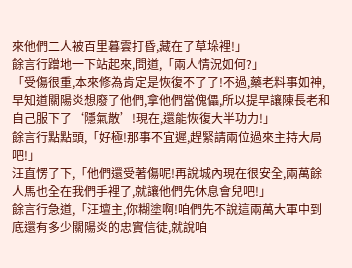來他們二人被百里暮雲打昏,藏在了草垛裡!」
餘言行蹭地一下站起來,問道,「兩人情況如何?」
「受傷很重,本來修為肯定是恢復不了了!不過,藥老料事如神,早知道關陽炎想廢了他們,拿他們當傀儡,所以提早讓陳長老和自己服下了‘隱氣散’!現在,還能恢復大半功力!」
餘言行點點頭,「好極!那事不宜遲,趕緊請兩位過來主持大局吧!」
汪直愣了下,「他們還受著傷呢!再說城內現在很安全,兩萬餘人馬也全在我們手裡了,就讓他們先休息會兒吧!」
餘言行急道,「汪壇主,你糊塗啊!咱們先不說這兩萬大軍中到底還有多少關陽炎的忠實信徒,就說咱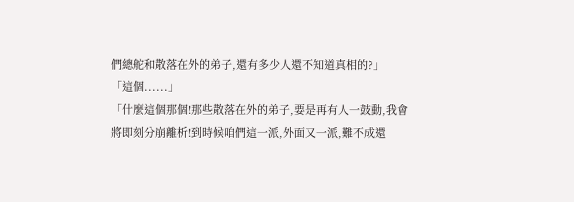們總舵和散落在外的弟子,還有多少人還不知道真相的?」
「這個......」
「什麼這個那個!那些散落在外的弟子,要是再有人一鼓動,我會將即刻分崩離析!到時候咱們這一派,外面又一派,難不成還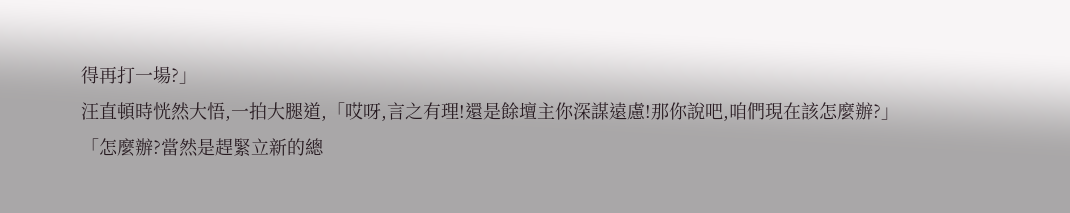得再打一場?」
汪直頓時恍然大悟,一拍大腿道,「哎呀,言之有理!還是餘壇主你深謀遠慮!那你說吧,咱們現在該怎麼辦?」
「怎麼辦?當然是趕緊立新的總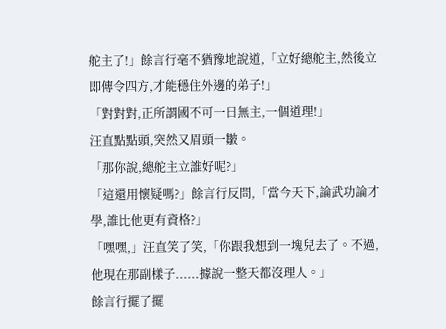舵主了!」餘言行毫不猶豫地說道,「立好總舵主,然後立即傳令四方,才能穩住外邊的弟子!」
「對對對,正所謂國不可一日無主,一個道理!」
汪直點點頭,突然又眉頭一皺。
「那你說,總舵主立誰好呢?」
「這還用懷疑嗎?」餘言行反問,「當今天下,論武功論才學,誰比他更有資格?」
「嘿嘿,」汪直笑了笑,「你跟我想到一塊兒去了。不過,他現在那副樣子......據說一整天都沒理人。」
餘言行擺了擺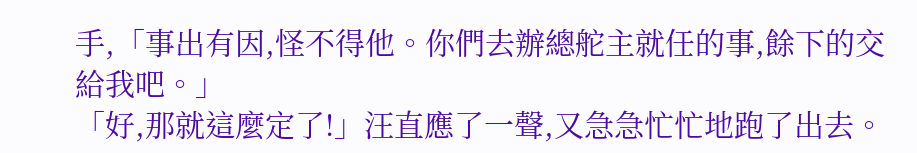手,「事出有因,怪不得他。你們去辦總舵主就任的事,餘下的交給我吧。」
「好,那就這麼定了!」汪直應了一聲,又急急忙忙地跑了出去。